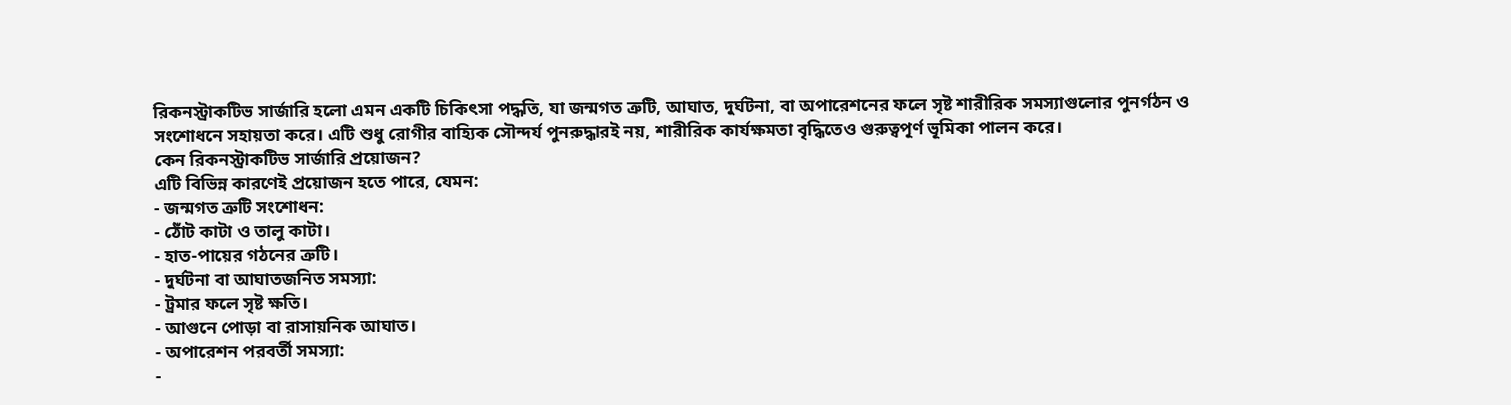রিকনস্ট্রাকটিভ সার্জারি হলো এমন একটি চিকিৎসা পদ্ধতি, যা জন্মগত ত্রুটি, আঘাত, দুর্ঘটনা, বা অপারেশনের ফলে সৃষ্ট শারীরিক সমস্যাগুলোর পুনর্গঠন ও সংশোধনে সহায়তা করে। এটি শুধু রোগীর বাহ্যিক সৌন্দর্য পুনরুদ্ধারই নয়, শারীরিক কার্যক্ষমতা বৃদ্ধিতেও গুরুত্বপূর্ণ ভূমিকা পালন করে।
কেন রিকনস্ট্রাকটিভ সার্জারি প্রয়োজন?
এটি বিভিন্ন কারণেই প্রয়োজন হতে পারে, যেমন:
- জন্মগত ত্রুটি সংশোধন:
- ঠোঁট কাটা ও তালু কাটা।
- হাত-পায়ের গঠনের ত্রুটি।
- দুর্ঘটনা বা আঘাতজনিত সমস্যা:
- ট্রমার ফলে সৃষ্ট ক্ষতি।
- আগুনে পোড়া বা রাসায়নিক আঘাত।
- অপারেশন পরবর্তী সমস্যা:
-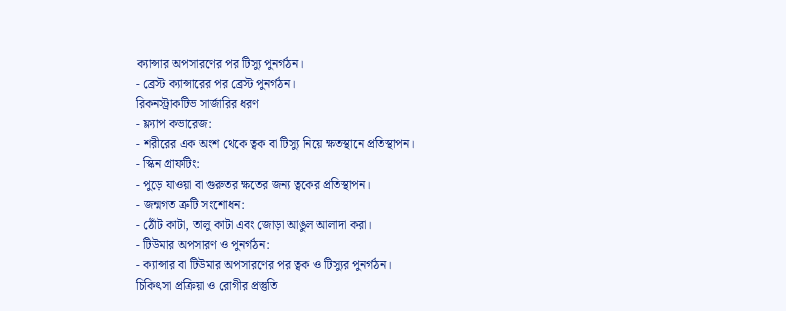ক্যান্সার অপসারণের পর টিস্যু পুনর্গঠন।
- ব্রেস্ট ক্যান্সারের পর ব্রেস্ট পুনর্গঠন।
রিকনস্ট্রাকটিভ সার্জারির ধরণ
- ফ্ল্যাপ কভারেজ:
- শরীরের এক অংশ থেকে ত্বক বা টিস্যু নিয়ে ক্ষতস্থানে প্রতিস্থাপন।
- স্কিন গ্রাফটিং:
- পুড়ে যাওয়া বা গুরুতর ক্ষতের জন্য ত্বকের প্রতিস্থাপন।
- জন্মগত ত্রুটি সংশোধন:
- ঠোঁট কাটা, তালু কাটা এবং জোড়া আঙুল আলাদা করা।
- টিউমার অপসারণ ও পুনর্গঠন:
- ক্যান্সার বা টিউমার অপসারণের পর ত্বক ও টিস্যুর পুনর্গঠন।
চিকিৎসা প্রক্রিয়া ও রোগীর প্রস্তুতি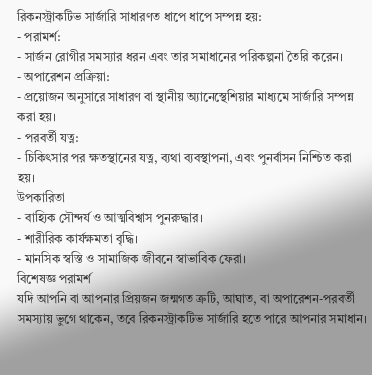রিকনস্ট্রাকটিভ সার্জারি সাধারণত ধাপে ধাপে সম্পন্ন হয়:
- পরামর্শ:
- সার্জন রোগীর সমস্যার ধরন এবং তার সমাধানের পরিকল্পনা তৈরি করেন।
- অপারেশন প্রক্রিয়া:
- প্রয়োজন অনুসারে সাধারণ বা স্থানীয় অ্যানেস্থেশিয়ার মাধ্যমে সার্জারি সম্পন্ন করা হয়।
- পরবর্তী যত্ন:
- চিকিৎসার পর ক্ষতস্থানের যত্ন, ব্যথা ব্যবস্থাপনা, এবং পুনর্বাসন নিশ্চিত করা হয়।
উপকারিতা
- বাহ্যিক সৌন্দর্য ও আত্মবিশ্বাস পুনরুদ্ধার।
- শারীরিক কার্যক্ষমতা বৃদ্ধি।
- মানসিক স্বস্তি ও সামাজিক জীবনে স্বাভাবিক ফেরা।
বিশেষজ্ঞ পরামর্শ
যদি আপনি বা আপনার প্রিয়জন জন্মগত ত্রুটি, আঘাত, বা অপারেশন-পরবর্তী সমস্যায় ভুগে থাকেন, তবে রিকনস্ট্রাকটিভ সার্জারি হতে পারে আপনার সমাধান।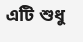এটি শুধু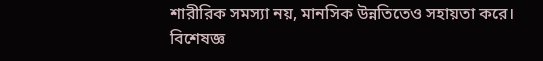শারীরিক সমস্যা নয়, মানসিক উন্নতিতেও সহায়তা করে।
বিশেষজ্ঞ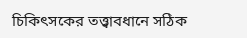চিকিৎসকের তত্ত্বাবধানে সঠিক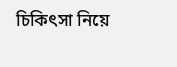চিকিৎসা নিয়ে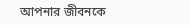আপনার জীবনকে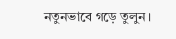নতুনভাবে গড়ে তুলুন।